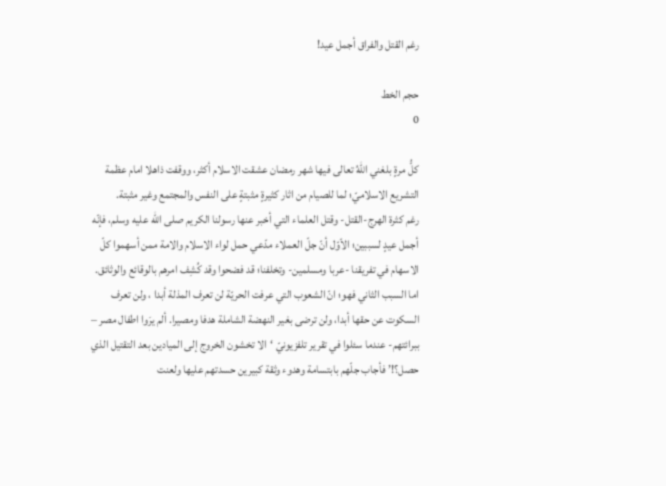رغم القتل والفراق أجمل عيد!

حجم الخط
0

كلُّ مرةٍ بلغني اللهُ تعالى فيها شهر رمضان عشقت الاسلام أكثر، ووقفت ذاهلا امام عظمة التشريع الاسلاميّ؛ لما للصيام من اثار كثيرةٍ مثبتةٍ على النفس والمجتمع وغير مثبتة.
رغم كثرة الهرج-القتل- وقتل العلماء التي أخبر عنها رسولنا الكريم صلى الله عليه وسلم، فإنّه أجمل عيدٍ لسببين؛ الاّوّل أنّ جلّ العملاء مدّعي حمل لواء الاسلام والامة ممن أسهموا كلّ الاسهام في تفريقنا -عربا ومسلمين- وتخلفنا؛ قد فضحوا وقد كُشِف امرهم بالوقائع والوثائق.
اما السبب الثاني فهو؛ انّ الشعوب التي عرفت الحريّة لن تعرف المذلة أبدا ، ولن تعرف السكوت عن حقها أبدا، ولن ترضى بغير النهضة الشاملة هدفا ومصيرا. ألم يرَوا اطفال مصر – ببرائتهم- عندما سئلوا في تقرير تلفزيونيّ ‘الا تخشون الخروج إلى الميادين بعد التقتيل الذي حصل؟!’ فأجاب جلّهم بابتسامة وهدوء وثقة كبيرين حسدتهم عليها ولعنت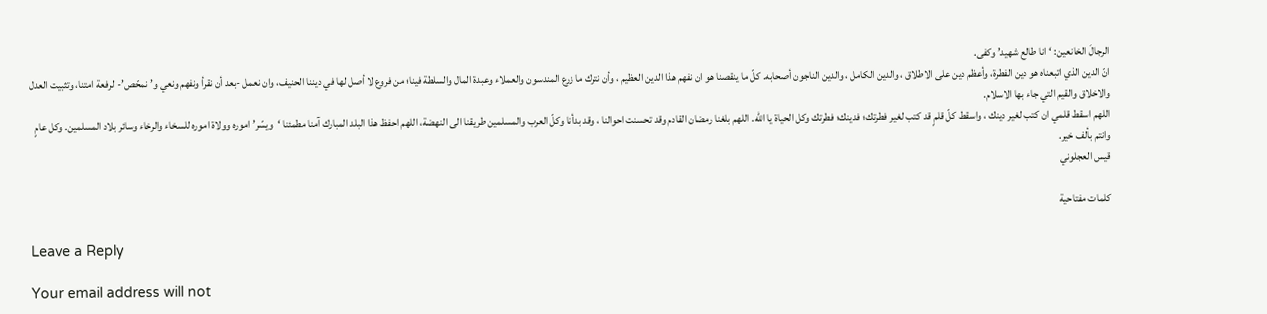الرجالَ الخانعين: ‘انا طالع شهيد’ وكفى.
انّ الدين الذي اتبعناه هو دين الفطرة، وأعظم دين على الاطلاق ، والدين الكامل ، والدين الناجون أصحابه. كلّ ما ينقصنا هو ان نفهم هذا الدين العظيم ، وأن نترك ما زرع المندسون والعملاء وعبدة المال والسلطة فينا؛ من فروع لا أصل لها في ديننا الحنيف، وان نعمل -بعد أن نقرأ ونفهم ونعي و’نمحّص’- لرفعة امتنا، وتثبيت العدل والاخلاق والقيم التي جاء بها الاسلام.
اللهم اسقط قلمي ان كتب لغير دينك ، واسقط كلّ قلمٍ قد كتب لغير فطرتك؛ فدينك؛ فطرتك وكل الحياة يا الله. اللهم بلغنا رمضان القادم وقد تحسنت احوالنا ، وقد بدأنا وكلّ العرب والمسلمين طريقنا الى النهضة، اللهم احفظ هذا البلد المبارك آمنا مطمئنا ‘ويسّر’ اموره وولاة اموره للسخاء والرخاء وسائر بلاد المسلمين. وكل عامٍ وانتم بألف خير.
قيس العجلوني

كلمات مفتاحية

Leave a Reply

Your email address will not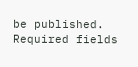be published. Required fields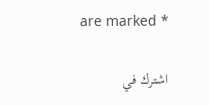are marked *

اشترك في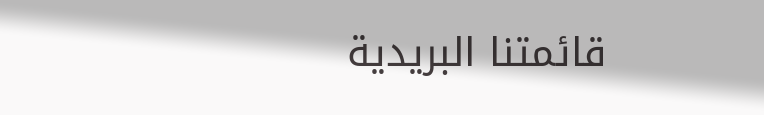قائمتنا البريدية